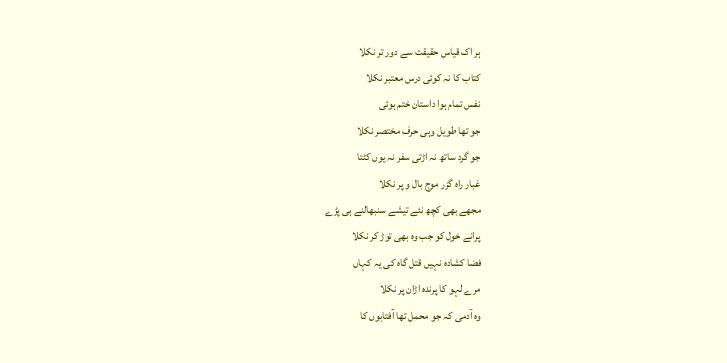ہر اک قیاس حقیقت سے دور تر نکلا
کتاب کا نہ کوئی درس معتبر نکلا
نفس تمام ہوا داستان ختم ہوئی
جو تھا طویل وہی حرف مختصر نکلا
جو گرد ساتھ نہ اڑتی سفر نہ یوں کٹتا
غبار راہ گزر موج بال و پر نکلا
مجھے بھی کچھ نئے تیشے سنبھالنے ہی پڑے
پرانے خول کو جب وہ بھی توڑ کر نکلا
فضا کشادہ نہیں قتل گاہ کی یہ کہاں
مرے لہو کا پرندہ اڑان پر نکلا
وہ آدمی کہ جو محمل تھا آفتابوں کا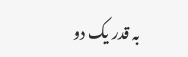بہ قدر یک دو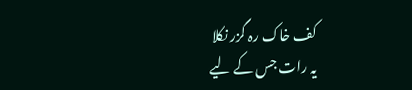کف خاک رہ گزر نکلا
یہ رات جس کے لیے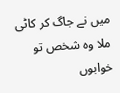میں نے جاگ کر کاٹی
ملا وہ شخص تو خوابوں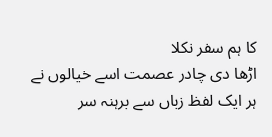کا ہم سفر نکلا
اڑھا دی چادر عصمت اسے خیالوں نے
ہر ایک لفظ زباں سے برہنہ سر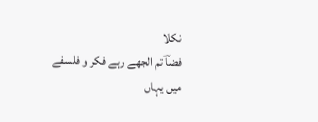نکلا
فضاؔ تم الجھے رہے فکر و فلسفے میں یہاں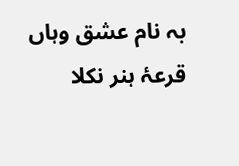بہ نام عشق وہاں قرعۂ ہنر نکلا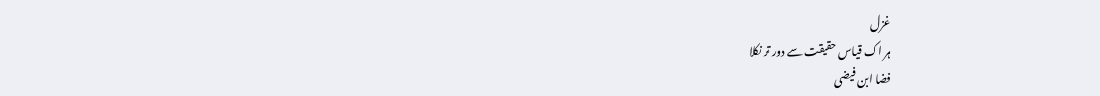غزل
ہر اک قیاس حقیقت سے دور تر نکلا
فضا ابن فیضی